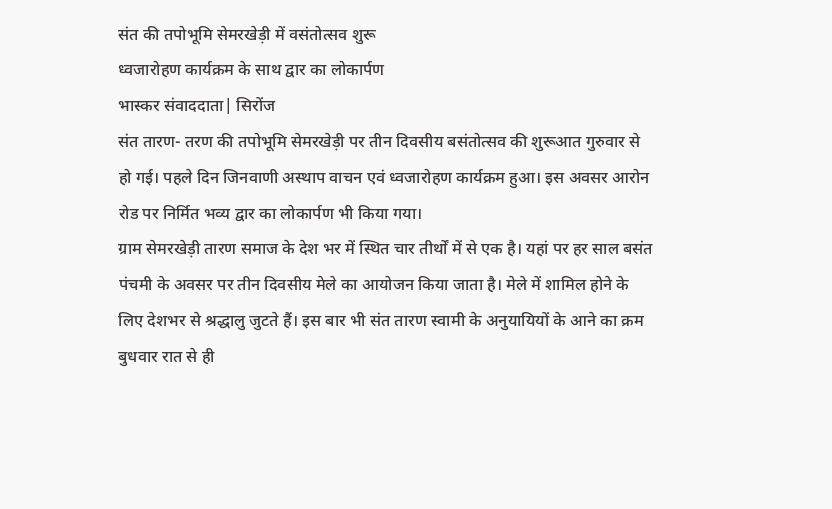संत की तपोभूमि सेमरखेड़ी में वसंतोत्सव शुरू
ध्वजारोहण कार्यक्रम के साथ द्वार का लोकार्पण
भास्कर संवाददाता| सिरोंज
संत तारण- तरण की तपोभूमि सेमरखेड़ी पर तीन दिवसीय बसंतोत्सव की शुरूआत गुरुवार से हो गई। पहले दिन जिनवाणी अस्थाप वाचन एवं ध्वजारोहण कार्यक्रम हुआ। इस अवसर आरोन रोड पर निर्मित भव्य द्वार का लोकार्पण भी किया गया।
ग्राम सेमरखेड़ी तारण समाज के देश भर में स्थित चार तीर्थों में से एक है। यहां पर हर साल बसंत पंचमी के अवसर पर तीन दिवसीय मेले का आयोजन किया जाता है। मेले में शामिल होने के लिए देशभर से श्रद्धालु जुटते हैं। इस बार भी संत तारण स्वामी के अनुयायियों के आने का क्रम बुधवार रात से ही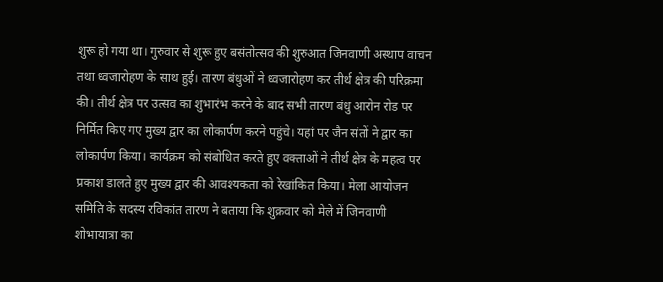शुरू हो गया था। गुरुवार से शुरू हुए बसंतोत्सव की शुरुआत जिनवाणी अस्थाप वाचन तथा ध्वजारोहण के साथ हुई। तारण बंधुओं ने ध्वजारोहण कर तीर्थ क्षेत्र की परिक्रमा की। तीर्थ क्षेत्र पर उत्सव का शुभारंभ करने के बाद सभी तारण बंधु आरोन रोड पर निर्मित किए गए मुख्य द्वार का लोकार्पण करने पहुंचे। यहां पर जैन संतों ने द्वार का लोकार्पण किया। कार्यक्रम को संबोधित करते हुए वक्ताओं ने तीर्थ क्षेत्र के महत्व पर प्रकाश डालते हुए मुख्य द्वार की आवश्यकता को रेखांकित किया। मेला आयोजन समिति के सदस्य रविकांत तारण ने बताया कि शुक्रवार को मेले में जिनवाणी शोभायात्रा का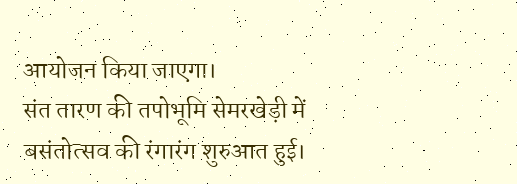आयोजन किया जाएगा।
संत तारण की तपोभूमि सेमरखेड़ी में बसंतोत्सव की रंगारंग शुरुआत हुई।